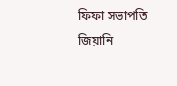ফিফা সভাপতি জিয়ানি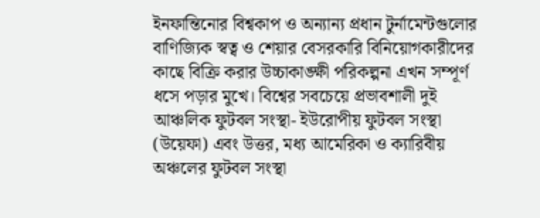ইনফান্তিনোর বিশ্বকাপ ও অন্যান্য প্রধান টুর্নামেন্টগুলোর বাণিজ্যিক স্বত্ব ও শেয়ার বেসরকারি বিনিয়োগকারীদের কাছে বিক্রি করার উচ্চাকাঙ্ক্ষী পরিকল্পনা এখন সম্পূর্ণ ধসে পড়ার মুখে। বিশ্বের সবচেয়ে প্রভাবশালী দুই আঞ্চলিক ফুটবল সংস্থা- ইউরোপীয় ফুটবল সংস্থা (উয়েফা) এবং উত্তর, মধ্য আমেরিকা ও ক্যারিবীয় অঞ্চলের ফুটবল সংস্থা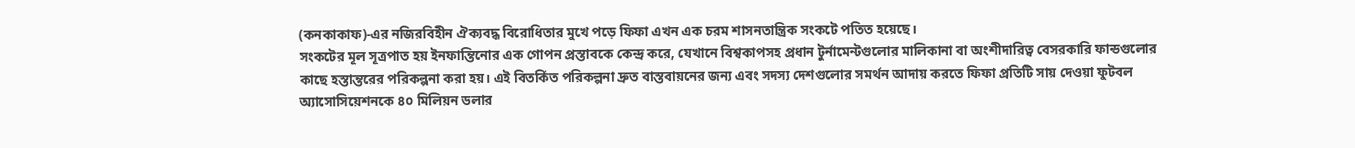(কনকাকাফ)-এর নজিরবিহীন ঐক্যবদ্ধ বিরোধিতার মুখে পড়ে ফিফা এখন এক চরম শাসনতান্ত্রিক সংকটে পতিত হয়েছে।
সংকটের মূল সূত্রপাত হয় ইনফান্তিনোর এক গোপন প্রস্তাবকে কেন্দ্র করে, যেখানে বিশ্বকাপসহ প্রধান টুর্নামেন্টগুলোর মালিকানা বা অংশীদারিত্ব বেসরকারি ফান্ডগুলোর কাছে হস্তান্তরের পরিকল্পনা করা হয়। এই বিতর্কিত পরিকল্পনা দ্রুত বাস্তবায়নের জন্য এবং সদস্য দেশগুলোর সমর্থন আদায় করতে ফিফা প্রতিটি সায় দেওয়া ফুটবল অ্যাসোসিয়েশনকে ৪০ মিলিয়ন ডলার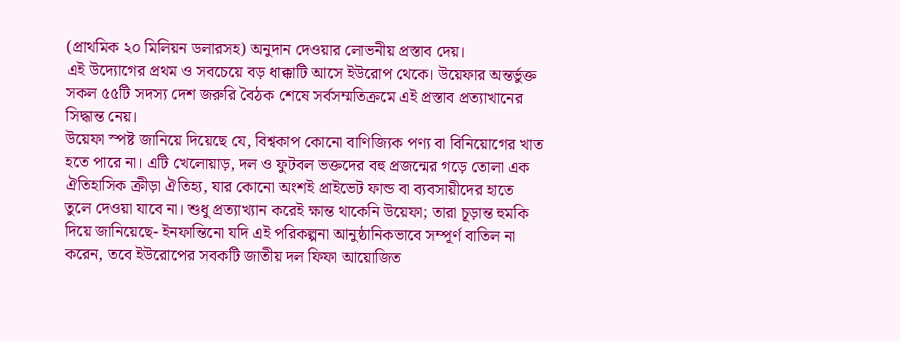(প্রাথমিক ২০ মিলিয়ন ডলারসহ) অনুদান দেওয়ার লোভনীয় প্রস্তাব দেয়।
এই উদ্যোগের প্রথম ও সবচেয়ে বড় ধাক্কাটি আসে ইউরোপ থেকে। উয়েফার অন্তর্ভুক্ত সকল ৫৫টি সদস্য দেশ জরুরি বৈঠক শেষে সর্বসম্মতিক্রমে এই প্রস্তাব প্রত্যাখানের সিদ্ধান্ত নেয়।
উয়েফা স্পষ্ট জানিয়ে দিয়েছে যে, বিশ্বকাপ কোনো বাণিজ্যিক পণ্য বা বিনিয়োগের খাত হতে পারে না। এটি খেলোয়াড়, দল ও ফুটবল ভক্তদের বহু প্রজন্মের গড়ে তোলা এক ঐতিহাসিক ক্রীড়া ঐতিহ্য, যার কোনো অংশই প্রাইভেট ফান্ড বা ব্যবসায়ীদের হাতে তুলে দেওয়া যাবে না। শুধু প্রত্যাখ্যান করেই ক্ষান্ত থাকেনি উয়েফা; তারা চূড়ান্ত হুমকি দিয়ে জানিয়েছে- ইনফান্তিনো যদি এই পরিকল্পনা আনুষ্ঠানিকভাবে সম্পূর্ণ বাতিল না করেন, তবে ইউরোপের সবকটি জাতীয় দল ফিফা আয়োজিত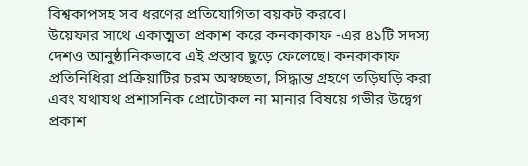বিশ্বকাপসহ সব ধরণের প্রতিযোগিতা বয়কট করবে।
উয়েফার সাথে একাত্মতা প্রকাশ করে কনকাকাফ -এর ৪১টি সদস্য দেশও আনুষ্ঠানিকভাবে এই প্রস্তাব ছুড়ে ফেলেছে। কনকাকাফ প্রতিনিধিরা প্রক্রিয়াটির চরম অস্বচ্ছতা, সিদ্ধান্ত গ্রহণে তড়িঘড়ি করা এবং যথাযথ প্রশাসনিক প্রোটোকল না মানার বিষয়ে গভীর উদ্বেগ প্রকাশ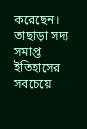করেছেন।
তাছাড়া সদ্য সমাপ্ত ইতিহাসের সবচেয়ে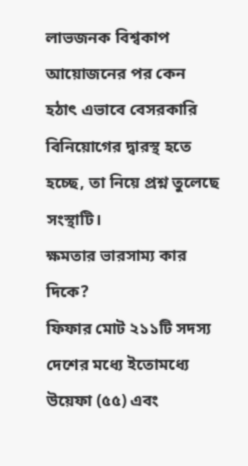লাভজনক বিশ্বকাপ আয়োজনের পর কেন হঠাৎ এভাবে বেসরকারি বিনিয়োগের দ্বারস্থ হতে হচ্ছে, তা নিয়ে প্রশ্ন তুলেছে সংস্থাটি।
ক্ষমতার ভারসাম্য কার দিকে?
ফিফার মোট ২১১টি সদস্য দেশের মধ্যে ইতোমধ্যে উয়েফা (৫৫) এবং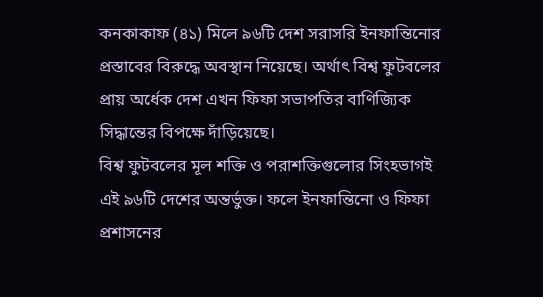কনকাকাফ (৪১) মিলে ৯৬টি দেশ সরাসরি ইনফান্তিনোর প্রস্তাবের বিরুদ্ধে অবস্থান নিয়েছে। অর্থাৎ বিশ্ব ফুটবলের প্রায় অর্ধেক দেশ এখন ফিফা সভাপতির বাণিজ্যিক সিদ্ধান্তের বিপক্ষে দাঁড়িয়েছে।
বিশ্ব ফুটবলের মূল শক্তি ও পরাশক্তিগুলোর সিংহভাগই এই ৯৬টি দেশের অন্তর্ভুক্ত। ফলে ইনফান্তিনো ও ফিফা প্রশাসনের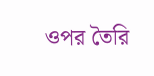ওপর তৈরি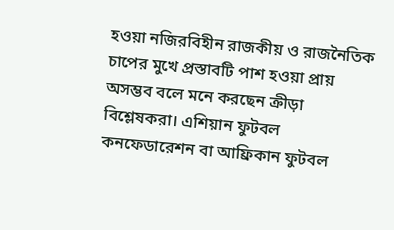হওয়া নজিরবিহীন রাজকীয় ও রাজনৈতিক চাপের মুখে প্রস্তাবটি পাশ হওয়া প্রায় অসম্ভব বলে মনে করছেন ক্রীড়া বিশ্লেষকরা। এশিয়ান ফুটবল কনফেডারেশন বা আফ্রিকান ফুটবল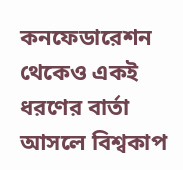কনফেডারেশন থেকেও একই ধরণের বার্তা আসলে বিশ্বকাপ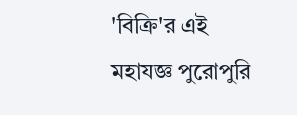'বিক্রি'র এই মহাযজ্ঞ পুরোপুরি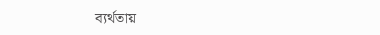ব্যর্থতায়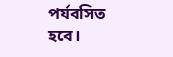পর্যবসিত হবে।